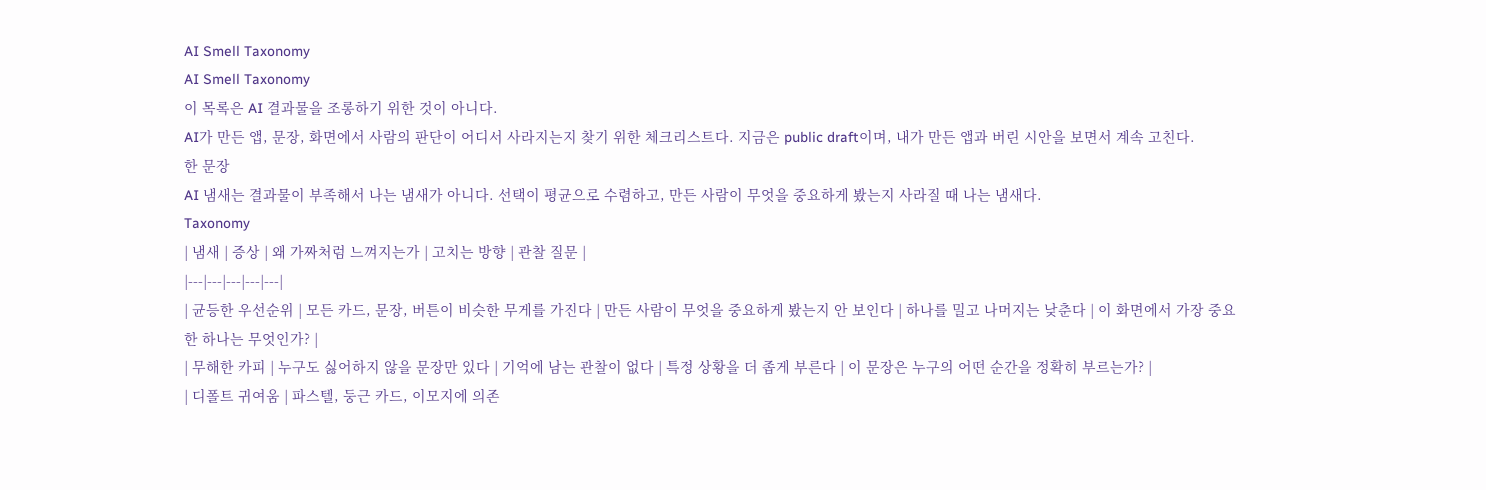AI Smell Taxonomy
AI Smell Taxonomy
이 목록은 AI 결과물을 조롱하기 위한 것이 아니다.
AI가 만든 앱, 문장, 화면에서 사람의 판단이 어디서 사라지는지 찾기 위한 체크리스트다. 지금은 public draft이며, 내가 만든 앱과 버린 시안을 보면서 계속 고친다.
한 문장
AI 냄새는 결과물이 부족해서 나는 냄새가 아니다. 선택이 평균으로 수렴하고, 만든 사람이 무엇을 중요하게 봤는지 사라질 때 나는 냄새다.
Taxonomy
| 냄새 | 증상 | 왜 가짜처럼 느껴지는가 | 고치는 방향 | 관찰 질문 |
|---|---|---|---|---|
| 균등한 우선순위 | 모든 카드, 문장, 버튼이 비슷한 무게를 가진다 | 만든 사람이 무엇을 중요하게 봤는지 안 보인다 | 하나를 밀고 나머지는 낮춘다 | 이 화면에서 가장 중요한 하나는 무엇인가? |
| 무해한 카피 | 누구도 싫어하지 않을 문장만 있다 | 기억에 남는 관찰이 없다 | 특정 상황을 더 좁게 부른다 | 이 문장은 누구의 어떤 순간을 정확히 부르는가? |
| 디폴트 귀여움 | 파스텔, 둥근 카드, 이모지에 의존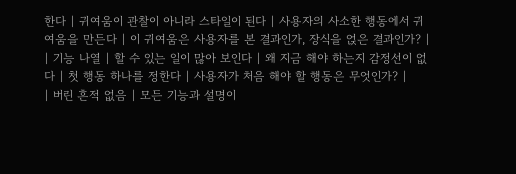한다 | 귀여움이 관찰이 아니라 스타일이 된다 | 사용자의 사소한 행동에서 귀여움을 만든다 | 이 귀여움은 사용자를 본 결과인가, 장식을 얹은 결과인가? |
| 기능 나열 | 할 수 있는 일이 많아 보인다 | 왜 지금 해야 하는지 감정선이 없다 | 첫 행동 하나를 정한다 | 사용자가 처음 해야 할 행동은 무엇인가? |
| 버린 흔적 없음 | 모든 기능과 설명이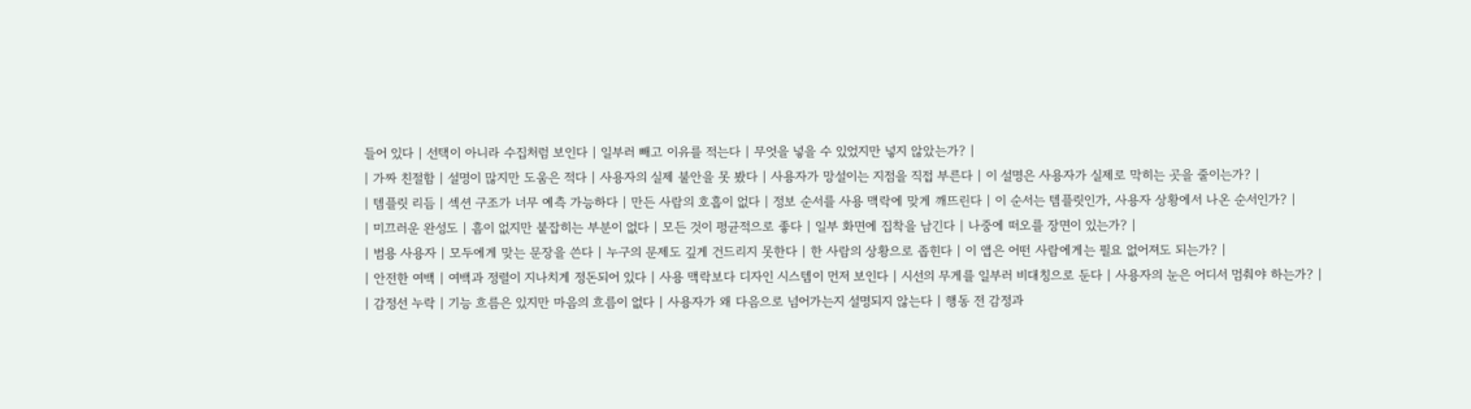들어 있다 | 선택이 아니라 수집처럼 보인다 | 일부러 빼고 이유를 적는다 | 무엇을 넣을 수 있었지만 넣지 않았는가? |
| 가짜 친절함 | 설명이 많지만 도움은 적다 | 사용자의 실제 불안을 못 봤다 | 사용자가 망설이는 지점을 직접 부른다 | 이 설명은 사용자가 실제로 막히는 곳을 줄이는가? |
| 템플릿 리듬 | 섹션 구조가 너무 예측 가능하다 | 만든 사람의 호흡이 없다 | 정보 순서를 사용 맥락에 맞게 깨뜨린다 | 이 순서는 템플릿인가, 사용자 상황에서 나온 순서인가? |
| 미끄러운 완성도 | 흠이 없지만 붙잡히는 부분이 없다 | 모든 것이 평균적으로 좋다 | 일부 화면에 집착을 남긴다 | 나중에 떠오를 장면이 있는가? |
| 범용 사용자 | 모두에게 맞는 문장을 쓴다 | 누구의 문제도 깊게 건드리지 못한다 | 한 사람의 상황으로 좁힌다 | 이 앱은 어떤 사람에게는 필요 없어져도 되는가? |
| 안전한 여백 | 여백과 정렬이 지나치게 정돈되어 있다 | 사용 맥락보다 디자인 시스템이 먼저 보인다 | 시선의 무게를 일부러 비대칭으로 둔다 | 사용자의 눈은 어디서 멈춰야 하는가? |
| 감정선 누락 | 기능 흐름은 있지만 마음의 흐름이 없다 | 사용자가 왜 다음으로 넘어가는지 설명되지 않는다 | 행동 전 감정과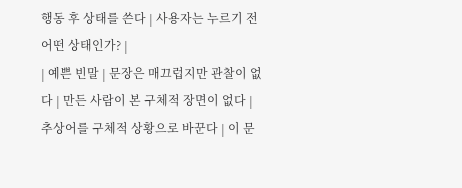행동 후 상태를 쓴다 | 사용자는 누르기 전 어떤 상태인가? |
| 예쁜 빈말 | 문장은 매끄럽지만 관찰이 없다 | 만든 사람이 본 구체적 장면이 없다 | 추상어를 구체적 상황으로 바꾼다 | 이 문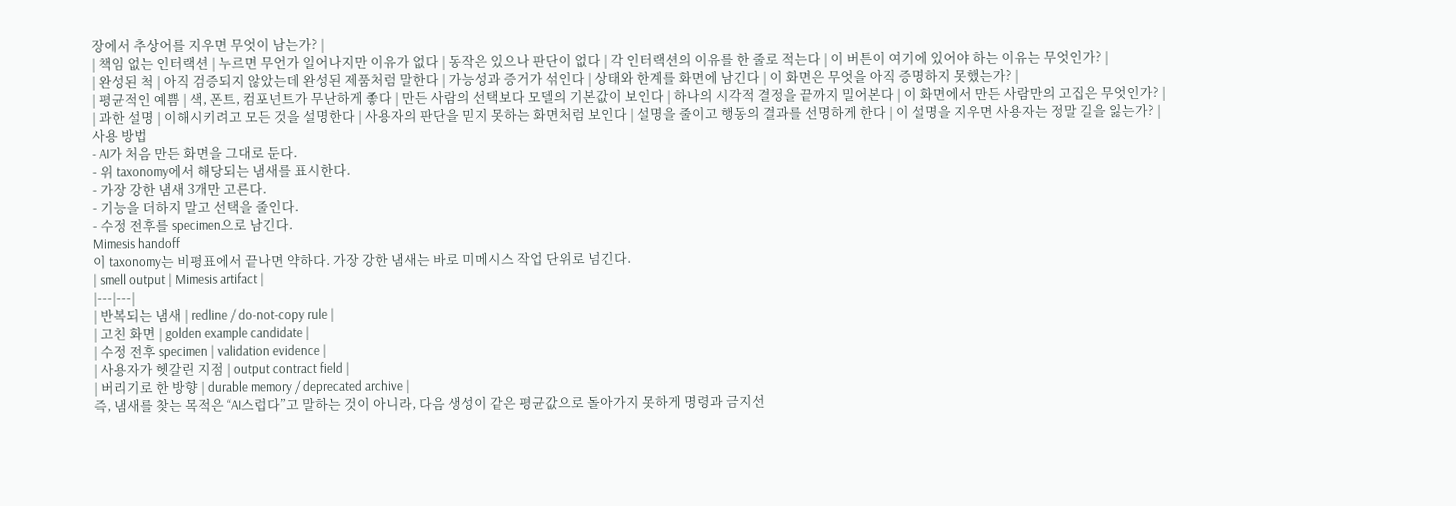장에서 추상어를 지우면 무엇이 남는가? |
| 책임 없는 인터랙션 | 누르면 무언가 일어나지만 이유가 없다 | 동작은 있으나 판단이 없다 | 각 인터랙션의 이유를 한 줄로 적는다 | 이 버튼이 여기에 있어야 하는 이유는 무엇인가? |
| 완성된 척 | 아직 검증되지 않았는데 완성된 제품처럼 말한다 | 가능성과 증거가 섞인다 | 상태와 한계를 화면에 남긴다 | 이 화면은 무엇을 아직 증명하지 못했는가? |
| 평균적인 예쁨 | 색, 폰트, 컴포넌트가 무난하게 좋다 | 만든 사람의 선택보다 모델의 기본값이 보인다 | 하나의 시각적 결정을 끝까지 밀어본다 | 이 화면에서 만든 사람만의 고집은 무엇인가? |
| 과한 설명 | 이해시키려고 모든 것을 설명한다 | 사용자의 판단을 믿지 못하는 화면처럼 보인다 | 설명을 줄이고 행동의 결과를 선명하게 한다 | 이 설명을 지우면 사용자는 정말 길을 잃는가? |
사용 방법
- AI가 처음 만든 화면을 그대로 둔다.
- 위 taxonomy에서 해당되는 냄새를 표시한다.
- 가장 강한 냄새 3개만 고른다.
- 기능을 더하지 말고 선택을 줄인다.
- 수정 전후를 specimen으로 남긴다.
Mimesis handoff
이 taxonomy는 비평표에서 끝나면 약하다. 가장 강한 냄새는 바로 미메시스 작업 단위로 넘긴다.
| smell output | Mimesis artifact |
|---|---|
| 반복되는 냄새 | redline / do-not-copy rule |
| 고친 화면 | golden example candidate |
| 수정 전후 specimen | validation evidence |
| 사용자가 헷갈린 지점 | output contract field |
| 버리기로 한 방향 | durable memory / deprecated archive |
즉, 냄새를 찾는 목적은 “AI스럽다”고 말하는 것이 아니라, 다음 생성이 같은 평균값으로 돌아가지 못하게 명령과 금지선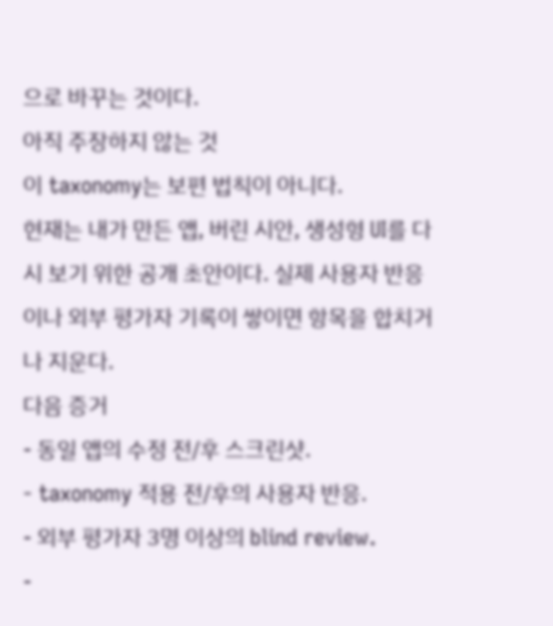으로 바꾸는 것이다.
아직 주장하지 않는 것
이 taxonomy는 보편 법칙이 아니다.
현재는 내가 만든 앱, 버린 시안, 생성형 UI를 다시 보기 위한 공개 초안이다. 실제 사용자 반응이나 외부 평가자 기록이 쌓이면 항목을 합치거나 지운다.
다음 증거
- 동일 앱의 수정 전/후 스크린샷.
- taxonomy 적용 전/후의 사용자 반응.
- 외부 평가자 3명 이상의 blind review.
-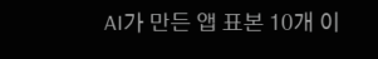AI가 만든 앱 표본 10개 이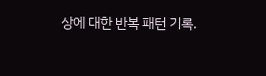상에 대한 반복 패턴 기록.